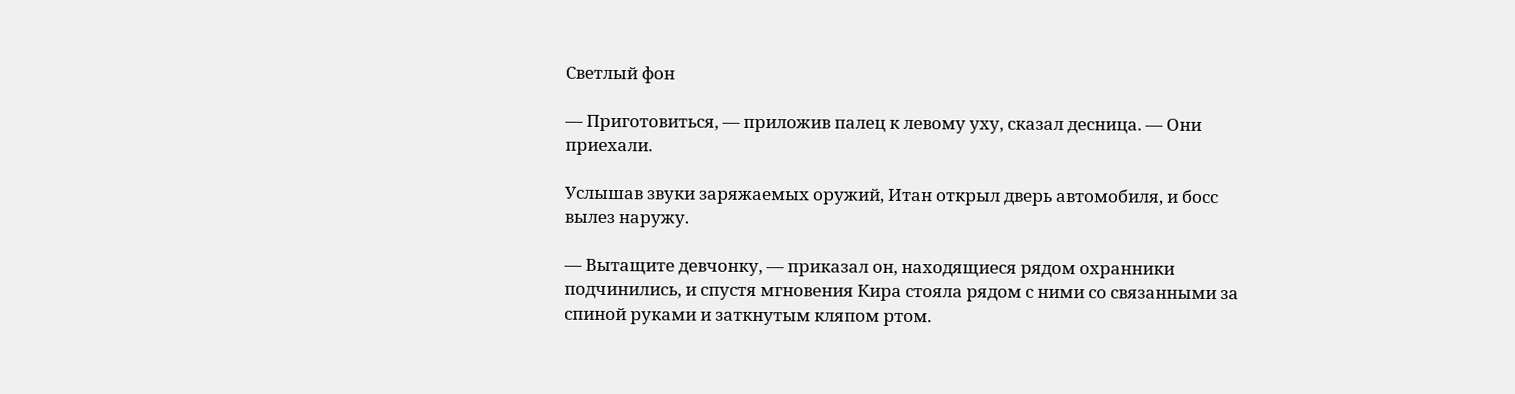Светлый фон

— Приготовиться, — приложив палец к левому уху, сказал десница. — Они приехали.

Услышав звуки заряжаемых оружий, Итан открыл дверь автомобиля, и босс вылез наружу.

— Вытащите девчонку, — приказал он, находящиеся рядом охранники подчинились, и спустя мгновения Кира стояла рядом с ними со связанными за спиной руками и заткнутым кляпом ртом.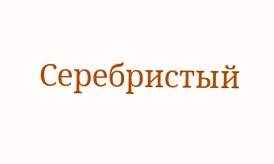Серебристый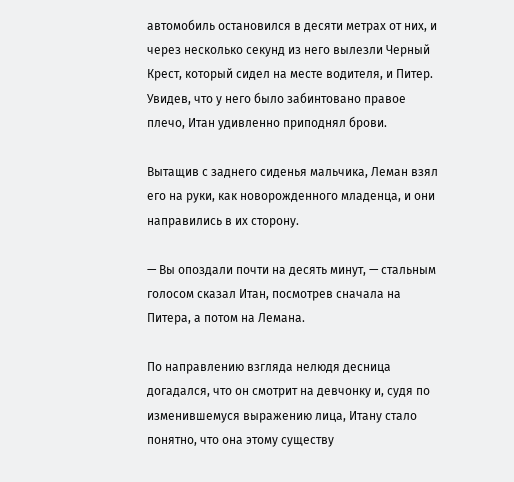автомобиль остановился в десяти метрах от них, и через несколько секунд из него вылезли Черный Крест, который сидел на месте водителя, и Питер. Увидев, что у него было забинтовано правое плечо, Итан удивленно приподнял брови.

Вытащив с заднего сиденья мальчика, Леман взял его на руки, как новорожденного младенца, и они направились в их сторону.

— Вы опоздали почти на десять минут, — стальным голосом сказал Итан, посмотрев сначала на Питера, а потом на Лемана.

По направлению взгляда нелюдя десница догадался, что он смотрит на девчонку и, судя по изменившемуся выражению лица, Итану стало понятно, что она этому существу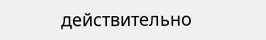действительно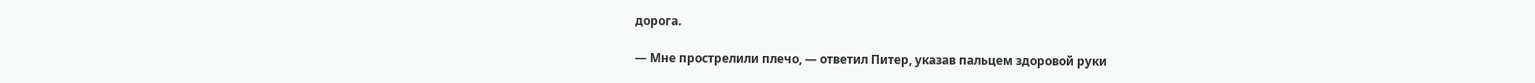дорога.

— Мне прострелили плечо, — ответил Питер, указав пальцем здоровой руки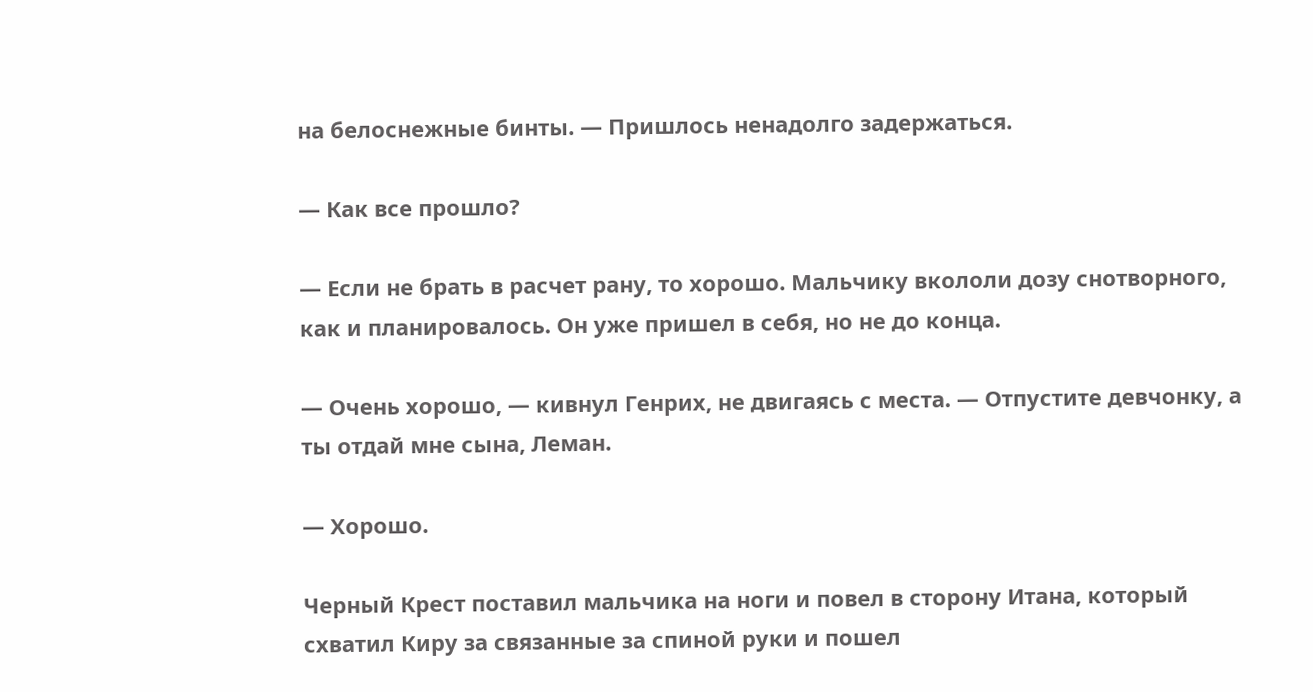на белоснежные бинты. — Пришлось ненадолго задержаться.

— Как все прошло?

— Если не брать в расчет рану, то хорошо. Мальчику вкололи дозу снотворного, как и планировалось. Он уже пришел в себя, но не до конца.

— Очень хорошо, — кивнул Генрих, не двигаясь с места. — Отпустите девчонку, а ты отдай мне сына, Леман.

— Хорошо.

Черный Крест поставил мальчика на ноги и повел в сторону Итана, который схватил Киру за связанные за спиной руки и пошел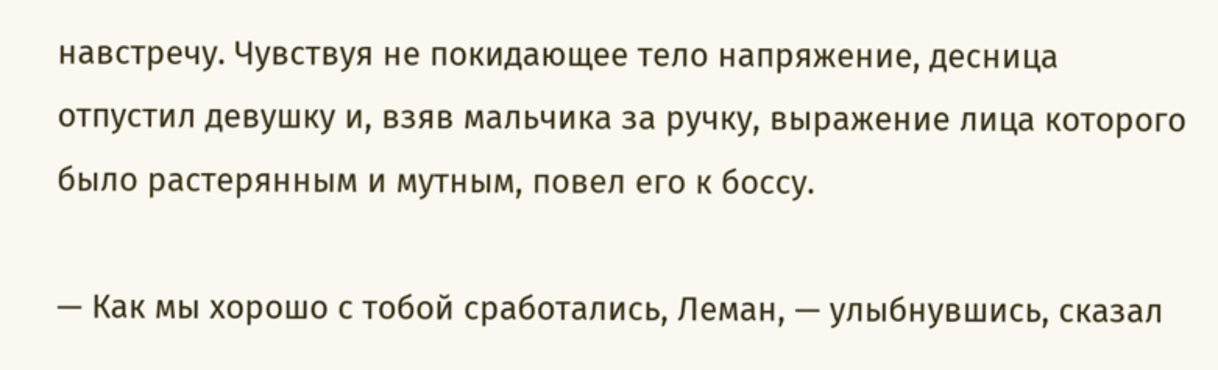навстречу. Чувствуя не покидающее тело напряжение, десница отпустил девушку и, взяв мальчика за ручку, выражение лица которого было растерянным и мутным, повел его к боссу.

— Как мы хорошо с тобой сработались, Леман, — улыбнувшись, сказал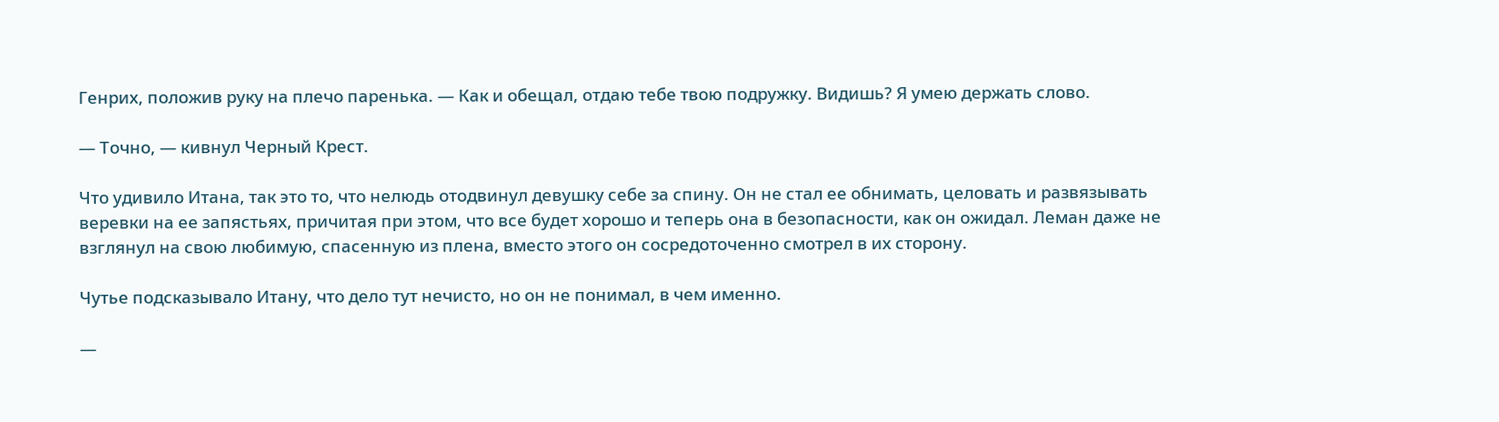Генрих, положив руку на плечо паренька. — Как и обещал, отдаю тебе твою подружку. Видишь? Я умею держать слово.

— Точно, — кивнул Черный Крест.

Что удивило Итана, так это то, что нелюдь отодвинул девушку себе за спину. Он не стал ее обнимать, целовать и развязывать веревки на ее запястьях, причитая при этом, что все будет хорошо и теперь она в безопасности, как он ожидал. Леман даже не взглянул на свою любимую, спасенную из плена, вместо этого он сосредоточенно смотрел в их сторону.

Чутье подсказывало Итану, что дело тут нечисто, но он не понимал, в чем именно.

—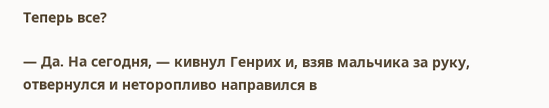Теперь все?

— Да. На сегодня, — кивнул Генрих и, взяв мальчика за руку, отвернулся и неторопливо направился в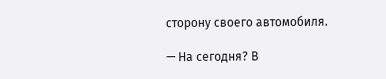сторону своего автомобиля.

— На сегодня? В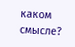каком смысле?